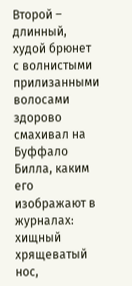Второй – длинный, худой брюнет с волнистыми прилизанными волосами здорово смахивал на Буффало Билла, каким его изображают в журналах: хищный хрящеватый нос,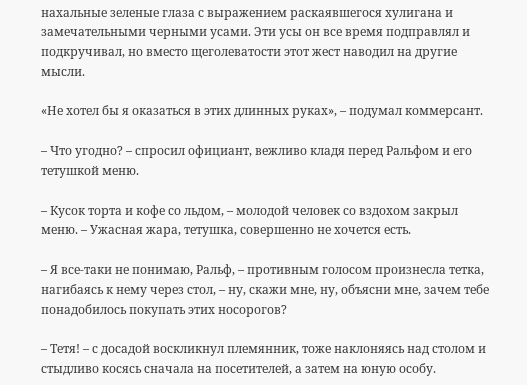нахальные зеленые глаза с выражением раскаявшегося хулигана и замечательными черными усами. Эти усы он все время подправлял и подкручивал, но вместо щеголеватости этот жест наводил на другие мысли.

«Не хотел бы я оказаться в этих длинных руках», – подумал коммерсант.

– Что угодно? – спросил официант, вежливо кладя перед Ральфом и его тетушкой меню.

– Кусок торта и кофе со льдом, – молодой человек со вздохом закрыл меню. – Ужасная жара, тетушка, совершенно не хочется есть.

– Я все-таки не понимаю, Ральф, – противным голосом произнесла тетка, нагибаясь к нему через стол, – ну, скажи мне, ну, объясни мне, зачем тебе понадобилось покупать этих носорогов?

– Тетя! – с досадой воскликнул племянник, тоже наклоняясь над столом и стыдливо косясь сначала на посетителей, а затем на юную особу.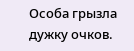Особа грызла дужку очков.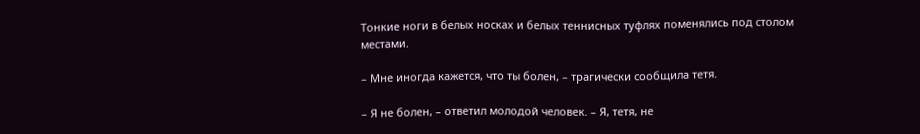Тонкие ноги в белых носках и белых теннисных туфлях поменялись под столом местами.

– Мне иногда кажется, что ты болен, – трагически сообщила тетя.

– Я не болен, – ответил молодой человек. – Я, тетя, не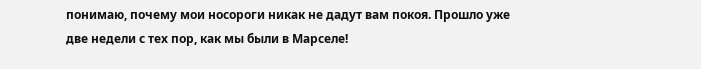понимаю, почему мои носороги никак не дадут вам покоя. Прошло уже две недели с тех пор, как мы были в Марселе!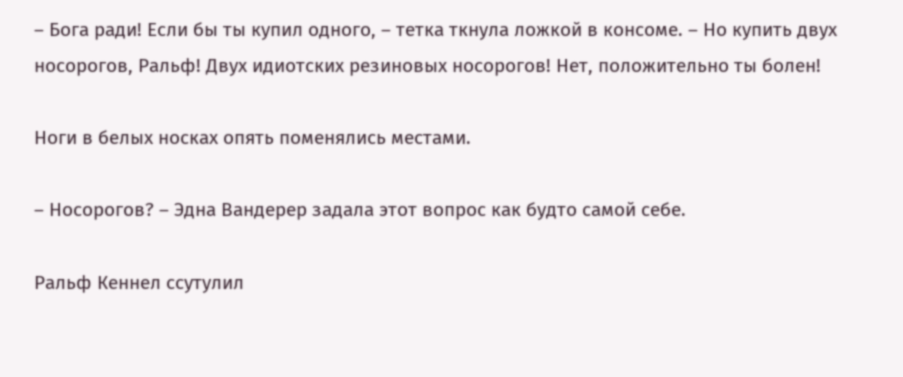– Бога ради! Если бы ты купил одного, – тетка ткнула ложкой в консоме. – Но купить двух носорогов, Ральф! Двух идиотских резиновых носорогов! Нет, положительно ты болен!

Ноги в белых носках опять поменялись местами.

– Носорогов? – Эдна Вандерер задала этот вопрос как будто самой себе.

Ральф Кеннел ссутулил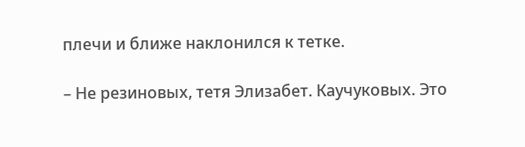плечи и ближе наклонился к тетке.

– Не резиновых, тетя Элизабет. Каучуковых. Это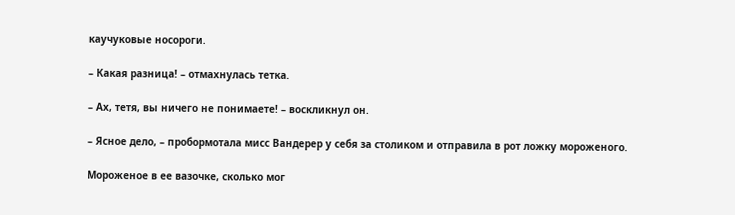каучуковые носороги.

– Какая разница! – отмахнулась тетка.

– Ах, тетя, вы ничего не понимаете! – воскликнул он.

– Ясное дело, – пробормотала мисс Вандерер у себя за столиком и отправила в рот ложку мороженого.

Мороженое в ее вазочке, сколько мог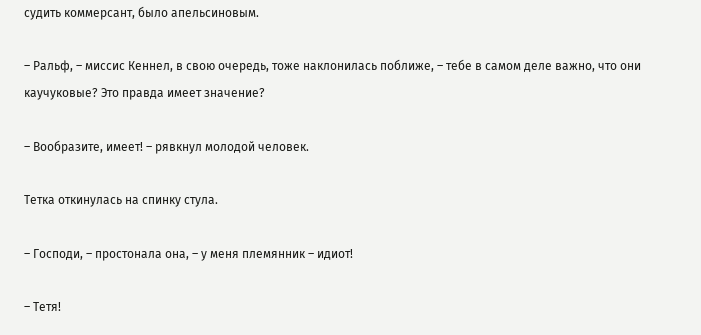судить коммерсант, было апельсиновым.

– Ральф, – миссис Кеннел, в свою очередь, тоже наклонилась поближе, – тебе в самом деле важно, что они каучуковые? Это правда имеет значение?

– Вообразите, имеет! – рявкнул молодой человек.

Тетка откинулась на спинку стула.

– Господи, – простонала она, – у меня племянник – идиот!

– Тетя!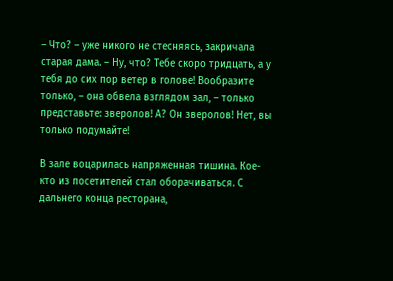– Что? – уже никого не стесняясь, закричала старая дама. – Ну, что? Тебе скоро тридцать, а у тебя до сих пор ветер в голове! Вообразите только, – она обвела взглядом зал, – только представьте: зверолов! А? Он зверолов! Нет, вы только подумайте!

В зале воцарилась напряженная тишина. Кое-кто из посетителей стал оборачиваться. С дальнего конца ресторана,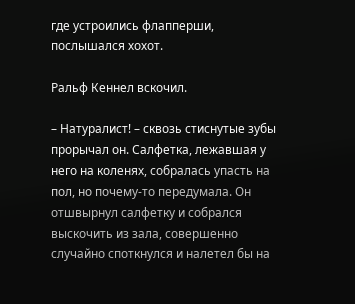где устроились флапперши, послышался хохот.

Ральф Кеннел вскочил.

– Натуралист! – сквозь стиснутые зубы прорычал он. Салфетка, лежавшая у него на коленях, собралась упасть на пол, но почему-то передумала. Он отшвырнул салфетку и собрался выскочить из зала, совершенно случайно споткнулся и налетел бы на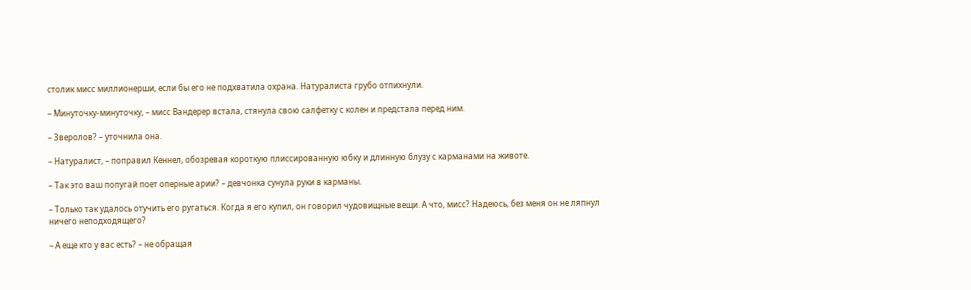столик мисс миллионерши, если бы его не подхватила охрана. Натуралиста грубо отпихнули.

– Минуточку-минуточку, – мисс Вандерер встала, стянула свою салфетку с колен и предстала перед ним.

– Зверолов? – уточнила она.

– Натуралист, – поправил Кеннел, обозревая короткую плиссированную юбку и длинную блузу с карманами на животе.

– Так это ваш попугай поет оперные арии? – девчонка сунула руки в карманы.

– Только так удалось отучить его ругаться. Когда я его купил, он говорил чудовищные вещи. А что, мисс? Надеюсь, без меня он не ляпнул ничего неподходящего?

– А еще кто у вас есть? – не обращая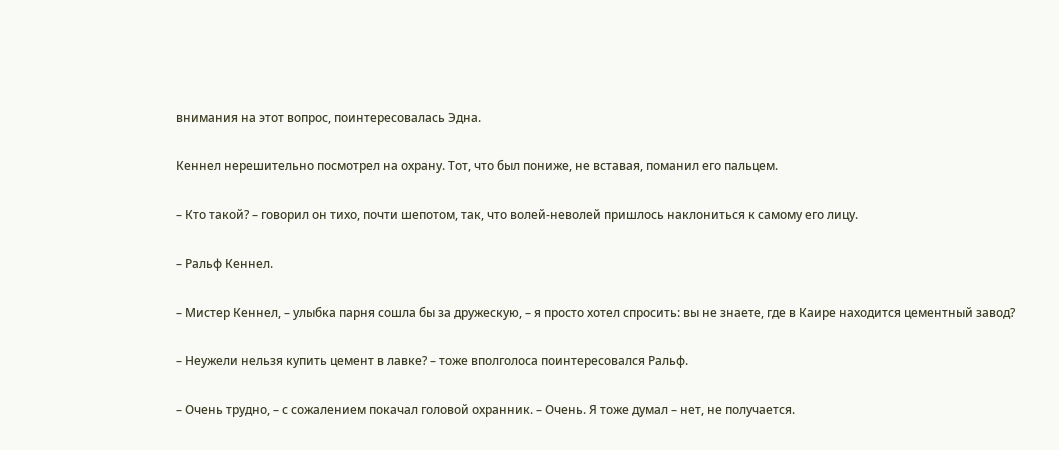внимания на этот вопрос, поинтересовалась Эдна.

Кеннел нерешительно посмотрел на охрану. Тот, что был пониже, не вставая, поманил его пальцем.

– Кто такой? – говорил он тихо, почти шепотом, так, что волей-неволей пришлось наклониться к самому его лицу.

– Ральф Кеннел.

– Мистер Кеннел, – улыбка парня сошла бы за дружескую, – я просто хотел спросить: вы не знаете, где в Каире находится цементный завод?

– Неужели нельзя купить цемент в лавке? – тоже вполголоса поинтересовался Ральф.

– Очень трудно, – с сожалением покачал головой охранник. – Очень. Я тоже думал – нет, не получается.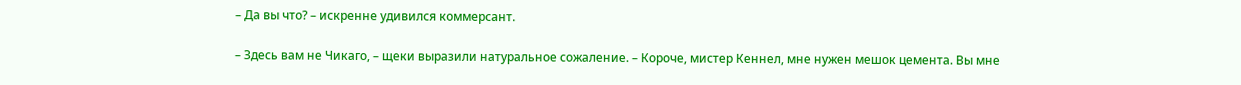– Да вы что? – искренне удивился коммерсант.

– Здесь вам не Чикаго, – щеки выразили натуральное сожаление. – Короче, мистер Кеннел, мне нужен мешок цемента. Вы мне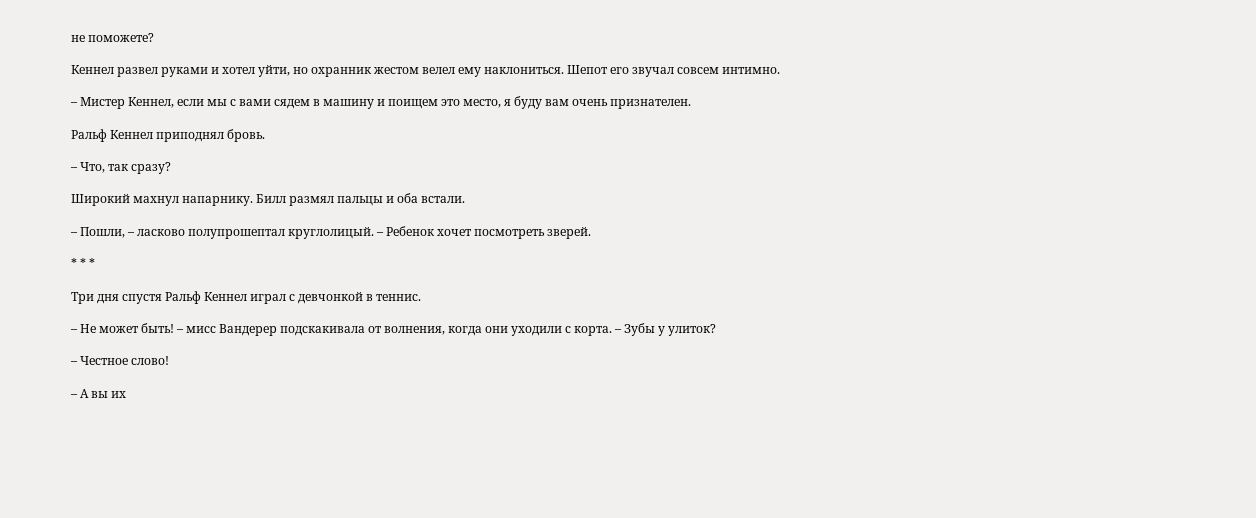не поможете?

Кеннел развел руками и хотел уйти, но охранник жестом велел ему наклониться. Шепот его звучал совсем интимно.

– Мистер Кеннел, если мы с вами сядем в машину и поищем это место, я буду вам очень признателен.

Ральф Кеннел приподнял бровь.

– Что, так сразу?

Широкий махнул напарнику. Билл размял пальцы и оба встали.

– Пошли, – ласково полупрошептал круглолицый. – Ребенок хочет посмотреть зверей.

* * *

Три дня спустя Ральф Кеннел играл с девчонкой в теннис.

– Не может быть! – мисс Вандерер подскакивала от волнения, когда они уходили с корта. – Зубы у улиток?

– Честное слово!

– А вы их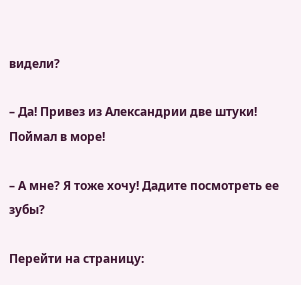видели?

– Да! Привез из Александрии две штуки! Поймал в море!

– А мне? Я тоже хочу! Дадите посмотреть ее зубы?

Перейти на страницу: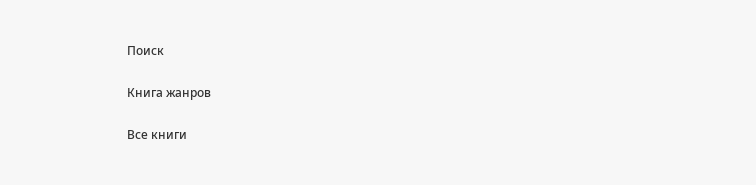Поиск

Книга жанров

Все книги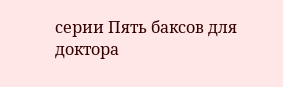серии Пять баксов для доктора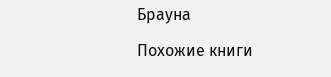Брауна

Похожие книги